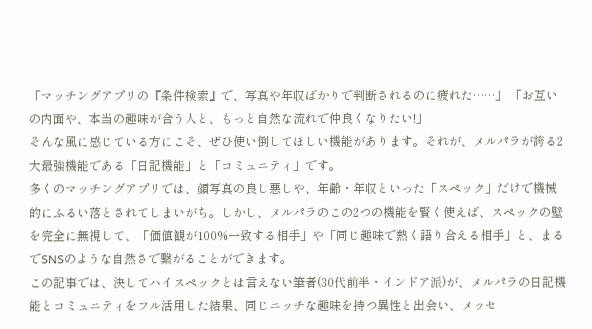「マッチングアプリの『条件検索』で、写真や年収ばかりで判断されるのに疲れた……」 「お互いの内面や、本当の趣味が合う人と、もっと自然な流れで仲良くなりたい!」
そんな風に感じている方にこそ、ぜひ使い倒してほしい機能があります。それが、メルパラが誇る2大最強機能である「日記機能」と「コミュニティ」です。
多くのマッチングアプリでは、顔写真の良し悪しや、年齢・年収といった「スペック」だけで機械的にふるい落とされてしまいがち。しかし、メルパラのこの2つの機能を賢く使えば、スペックの壁を完全に無視して、「価値観が100%一致する相手」や「同じ趣味で熱く語り合える相手」と、まるでSNSのような自然さで繋がることができます。
この記事では、決してハイスペックとは言えない筆者(30代前半・インドア派)が、メルパラの日記機能とコミュニティをフル活用した結果、同じニッチな趣味を持つ異性と出会い、メッセ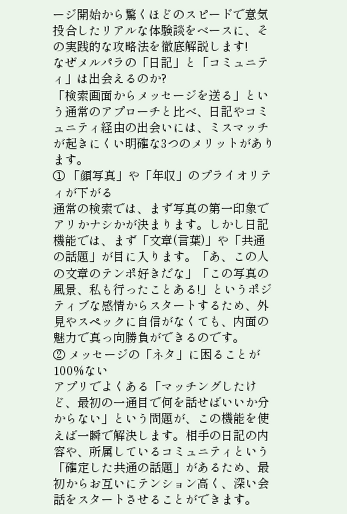ージ開始から驚くほどのスピードで意気投合したリアルな体験談をベースに、その実践的な攻略法を徹底解説します!
なぜメルパラの「日記」と「コミュニティ」は出会えるのか?
「検索画面からメッセージを送る」という通常のアプローチと比べ、日記やコミュニティ経由の出会いには、ミスマッチが起きにくい明確な3つのメリットがあります。
① 「顔写真」や「年収」のプライオリティが下がる
通常の検索では、まず写真の第一印象でアリかナシかが決まります。しかし日記機能では、まず「文章(言葉)」や「共通の話題」が目に入ります。「あ、この人の文章のテンポ好きだな」「この写真の風景、私も行ったことある!」というポジティブな感情からスタートするため、外見やスペックに自信がなくても、内面の魅力で真っ向勝負ができるのです。
② メッセージの「ネタ」に困ることが100%ない
アプリでよくある「マッチングしたけど、最初の一通目で何を話せばいいか分からない」という問題が、この機能を使えば一瞬で解決します。相手の日記の内容や、所属しているコミュニティという「確定した共通の話題」があるため、最初からお互いにテンション高く、深い会話をスタートさせることができます。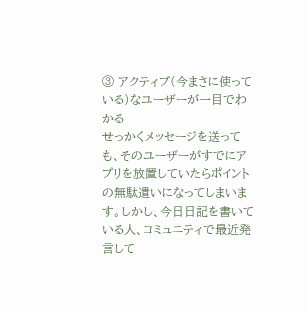③ アクティブ(今まさに使っている)なユーザーが一目でわかる
せっかくメッセージを送っても、そのユーザーがすでにアプリを放置していたらポイントの無駄遣いになってしまいます。しかし、今日日記を書いている人、コミュニティで最近発言して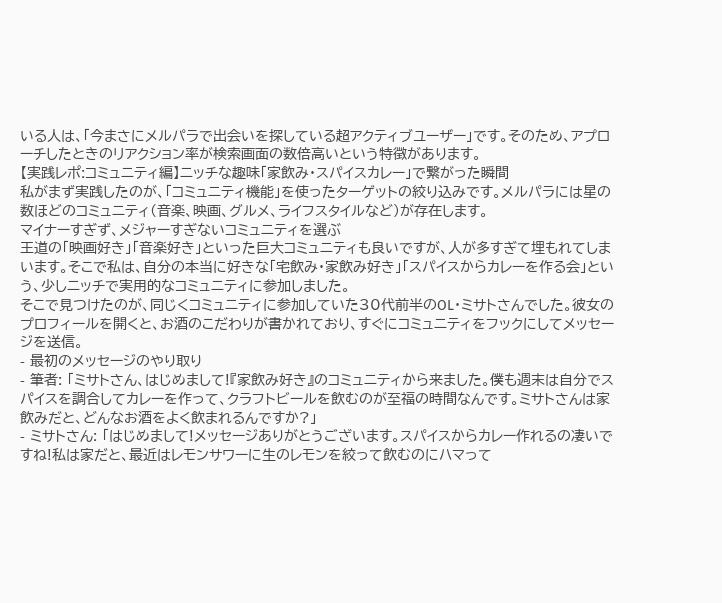いる人は、「今まさにメルパラで出会いを探している超アクティブユーザー」です。そのため、アプローチしたときのリアクション率が検索画面の数倍高いという特徴があります。
【実践レポ:コミュニティ編】ニッチな趣味「家飲み・スパイスカレー」で繋がった瞬間
私がまず実践したのが、「コミュニティ機能」を使ったターゲットの絞り込みです。メルパラには星の数ほどのコミュニティ(音楽、映画、グルメ、ライフスタイルなど)が存在します。
マイナーすぎず、メジャーすぎないコミュニティを選ぶ
王道の「映画好き」「音楽好き」といった巨大コミュニティも良いですが、人が多すぎて埋もれてしまいます。そこで私は、自分の本当に好きな「宅飲み・家飲み好き」「スパイスからカレーを作る会」という、少しニッチで実用的なコミュニティに参加しました。
そこで見つけたのが、同じくコミュニティに参加していた30代前半のOL・ミサトさんでした。彼女のプロフィールを開くと、お酒のこだわりが書かれており、すぐにコミュニティをフックにしてメッセージを送信。
- 最初のメッセージのやり取り
- 筆者: 「ミサトさん、はじめまして!『家飲み好き』のコミュニティから来ました。僕も週末は自分でスパイスを調合してカレーを作って、クラフトビールを飲むのが至福の時間なんです。ミサトさんは家飲みだと、どんなお酒をよく飲まれるんですか?」
- ミサトさん: 「はじめまして!メッセージありがとうございます。スパイスからカレー作れるの凄いですね!私は家だと、最近はレモンサワーに生のレモンを絞って飲むのにハマって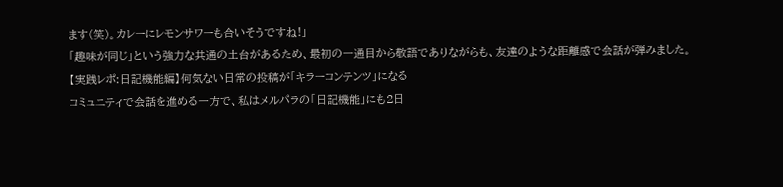ます(笑)。カレーにレモンサワーも合いそうですね!」
「趣味が同じ」という強力な共通の土台があるため、最初の一通目から敬語でありながらも、友達のような距離感で会話が弾みました。
【実践レポ:日記機能編】何気ない日常の投稿が「キラーコンテンツ」になる
コミュニティで会話を進める一方で、私はメルパラの「日記機能」にも2日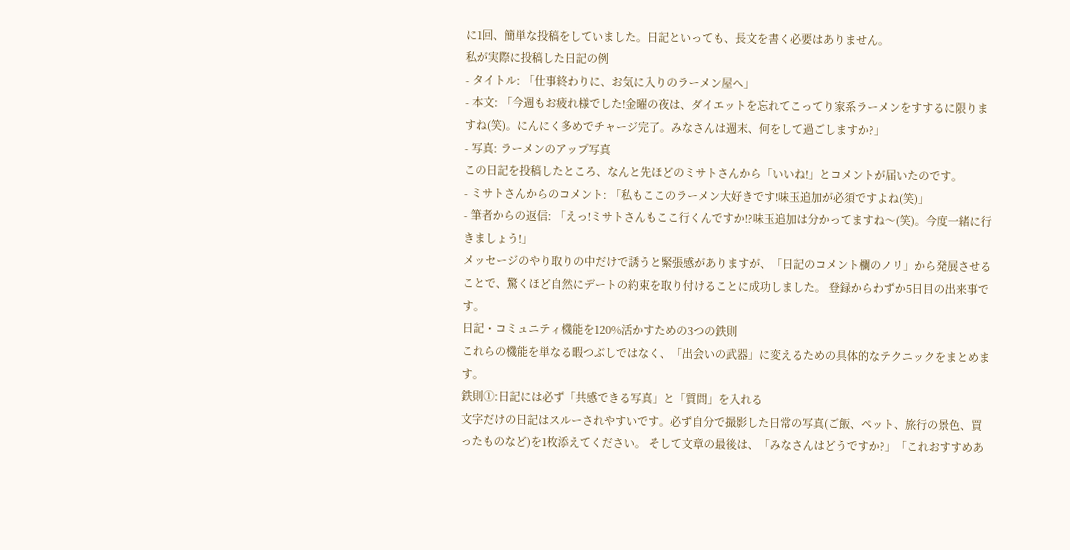に1回、簡単な投稿をしていました。日記といっても、長文を書く必要はありません。
私が実際に投稿した日記の例
- タイトル: 「仕事終わりに、お気に入りのラーメン屋へ」
- 本文: 「今週もお疲れ様でした!金曜の夜は、ダイエットを忘れてこってり家系ラーメンをすするに限りますね(笑)。にんにく多めでチャージ完了。みなさんは週末、何をして過ごしますか?」
- 写真: ラーメンのアップ写真
この日記を投稿したところ、なんと先ほどのミサトさんから「いいね!」とコメントが届いたのです。
- ミサトさんからのコメント: 「私もここのラーメン大好きです!味玉追加が必須ですよね(笑)」
- 筆者からの返信: 「えっ!ミサトさんもここ行くんですか!?味玉追加は分かってますね〜(笑)。今度一緒に行きましょう!」
メッセージのやり取りの中だけで誘うと緊張感がありますが、「日記のコメント欄のノリ」から発展させることで、驚くほど自然にデートの約束を取り付けることに成功しました。 登録からわずか5日目の出来事です。
日記・コミュニティ機能を120%活かすための3つの鉄則
これらの機能を単なる暇つぶしではなく、「出会いの武器」に変えるための具体的なテクニックをまとめます。
鉄則①:日記には必ず「共感できる写真」と「質問」を入れる
文字だけの日記はスルーされやすいです。必ず自分で撮影した日常の写真(ご飯、ペット、旅行の景色、買ったものなど)を1枚添えてください。 そして文章の最後は、「みなさんはどうですか?」「これおすすめあ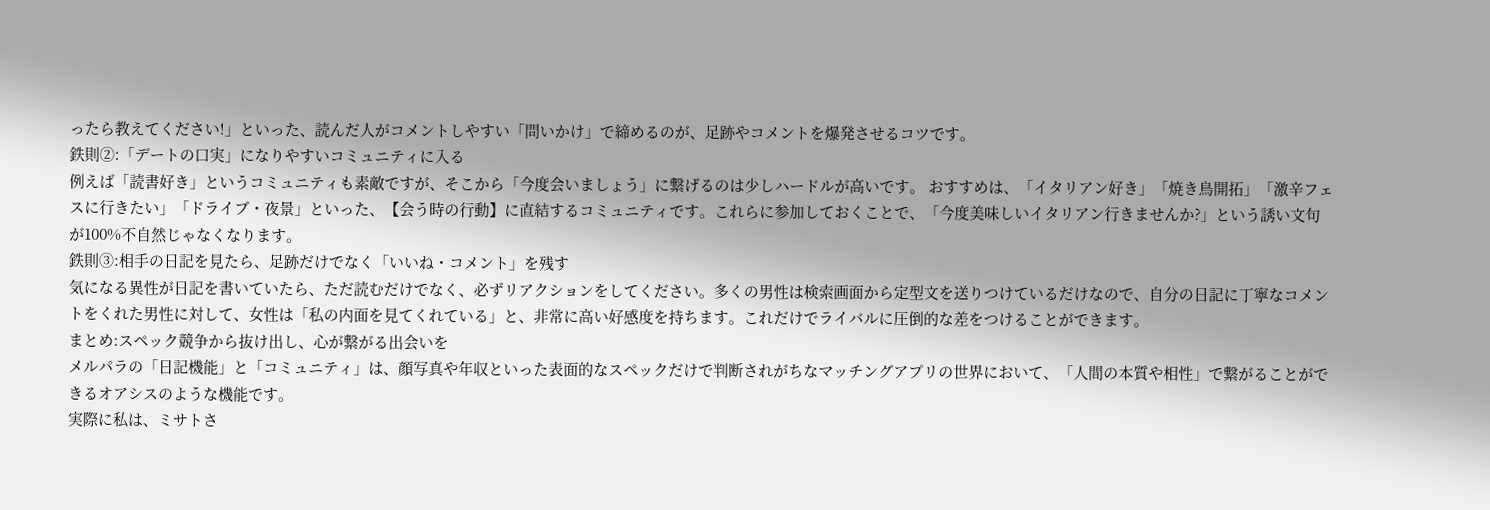ったら教えてください!」といった、読んだ人がコメントしやすい「問いかけ」で締めるのが、足跡やコメントを爆発させるコツです。
鉄則②:「デートの口実」になりやすいコミュニティに入る
例えば「読書好き」というコミュニティも素敵ですが、そこから「今度会いましょう」に繋げるのは少しハードルが高いです。 おすすめは、「イタリアン好き」「焼き鳥開拓」「激辛フェスに行きたい」「ドライブ・夜景」といった、【会う時の行動】に直結するコミュニティです。これらに参加しておくことで、「今度美味しいイタリアン行きませんか?」という誘い文句が100%不自然じゃなくなります。
鉄則③:相手の日記を見たら、足跡だけでなく「いいね・コメント」を残す
気になる異性が日記を書いていたら、ただ読むだけでなく、必ずリアクションをしてください。多くの男性は検索画面から定型文を送りつけているだけなので、自分の日記に丁寧なコメントをくれた男性に対して、女性は「私の内面を見てくれている」と、非常に高い好感度を持ちます。これだけでライバルに圧倒的な差をつけることができます。
まとめ:スペック競争から抜け出し、心が繋がる出会いを
メルパラの「日記機能」と「コミュニティ」は、顔写真や年収といった表面的なスペックだけで判断されがちなマッチングアプリの世界において、「人間の本質や相性」で繋がることができるオアシスのような機能です。
実際に私は、ミサトさ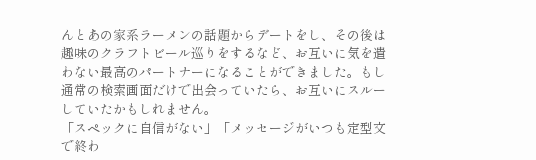んとあの家系ラーメンの話題からデートをし、その後は趣味のクラフトビール巡りをするなど、お互いに気を遣わない最高のパートナーになることができました。もし通常の検索画面だけで出会っていたら、お互いにスルーしていたかもしれません。
「スペックに自信がない」「メッセージがいつも定型文で終わ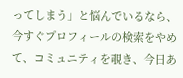ってしまう」と悩んでいるなら、今すぐプロフィールの検索をやめて、コミュニティを覗き、今日あ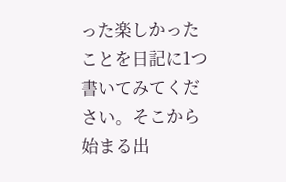った楽しかったことを日記に1つ書いてみてください。そこから始まる出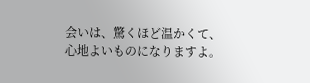会いは、驚くほど温かくて、心地よいものになりますよ。